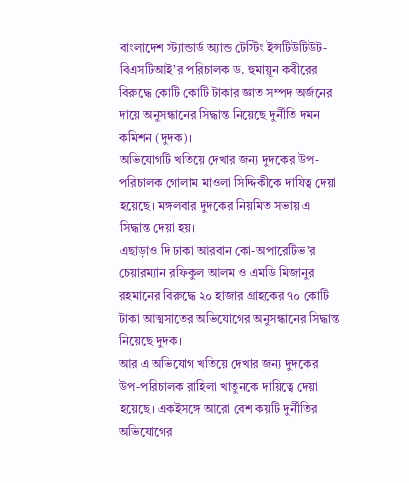বাংলাদেশ স্ট্যান্ডার্ড অ্যান্ড টেস্টিং ইন্সটিউটিউট-বিএসটিআই’র পরিচালক ড. হুমায়ূন কবীরের বিরুদ্ধে কোটি কোটি টাকার জ্ঞাত সম্পদ অর্জনের দায়ে অনুসন্ধানের সিদ্ধান্ত নিয়েছে দুর্নীতি দমন কমিশন (দুদক)।
অভিযোগটি খতিয়ে দেখার জন্য দুদকের উপ-পরিচালক গোলাম মাওলা সিদ্দিকীকে দাযিত্ব দেয়া হয়েছে। মঙ্গলবার দুদকের নিয়মিত সভায় এ সিদ্ধান্ত দেয়া হয়।
এছাড়াও দি ঢাকা আরবান কো-অপারেটিভ’র চেয়ারম্যান রফিকুল আলম ও এমডি মিজানুর রহমানের বিরুদ্ধে ২০ হাজার গ্রাহকের ৭০ কোটি টাকা আত্মসাতের অভিযোগের অনুসন্ধানের সিদ্ধান্ত নিয়েছে দুদক।
আর এ অভিযোগ খতিয়ে দেখার জন্য দুদকের উপ-পরিচালক রাহিলা খাতুনকে দায়িত্বে দেয়া হয়েছে। একইসঙ্গে আরো বেশ কয়টি দুর্নীতির অভিযোগের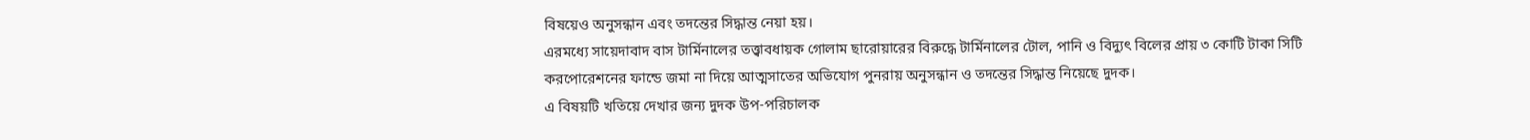বিষয়েও অনুসন্ধান এবং তদন্তের সিদ্ধান্ত নেয়া হয়।
এরমধ্যে সায়েদাবাদ বাস টার্মিনালের তত্ত্বাবধায়ক গোলাম ছারোয়ারের বিরুদ্ধে টার্মিনালের টোল, পানি ও বিদ্যুৎ বিলের প্রায় ৩ কোটি টাকা সিটি করপোরেশনের ফান্ডে জমা না দিয়ে আত্মসাতের অভিযোগ পুনরায় অনুসন্ধান ও তদন্তের সিদ্ধান্ত নিয়েছে দুদক।
এ বিষয়টি খতিয়ে দেখার জন্য দুদক উপ-পরিচালক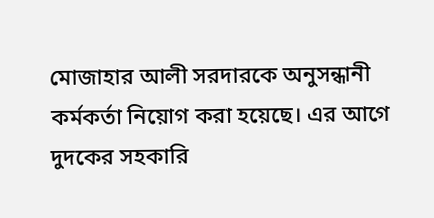মোজাহার আলী সরদারকে অনুসন্ধানী কর্মকর্তা নিয়োগ করা হয়েছে। এর আগে দুদকের সহকারি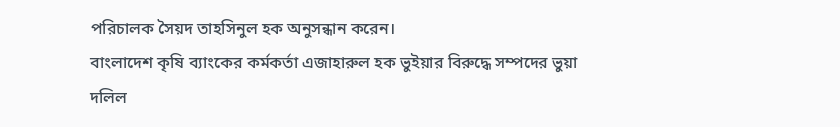পরিচালক সৈয়দ তাহসিনুল হক অনুসন্ধান করেন।
বাংলাদেশ কৃষি ব্যাংকের কর্মকর্তা এজাহারুল হক ভুইয়ার বিরুদ্ধে সম্পদের ভুয়া দলিল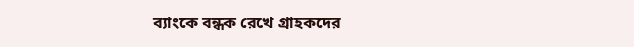ব্যাংকে বন্ধক রেখে গ্রাহকদের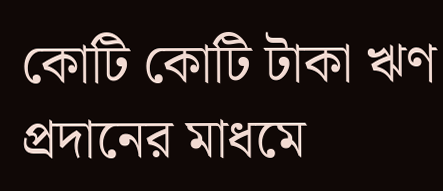কোটি কোটি টাকা ঋণ প্রদানের মাধমে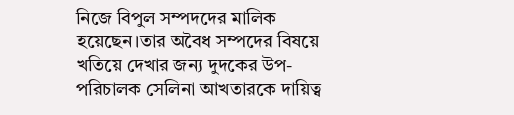নিজে বিপুল সম্পদদের মালিক হয়েছেন।তার অবৈধ সম্পদের বিষয়ে খতিয়ে দেখার জন্য দুদকের উপ-পরিচালক সেলিনা আখতারকে দায়িত্ব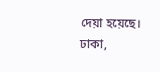দেয়া হয়েছে।
ঢাকা,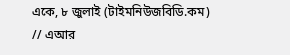একে, ৮ জুলাই (টাইমনিউজবিডি.কম) // এআর